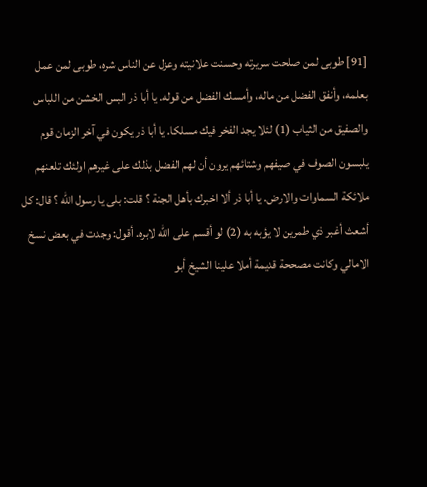[91] طوبى لمن صلحت سريرته وحسنت علانيته وعزل عن الناس شره، طوبى لمن عمل بعلمه، وأنفق الفضل من ماله، وأمسك الفضل من قوله. يا أبا ذر البس الخشن من اللباس والصفيق من الثياب (1) لئلا يجد الفخر فيك مسلكا. يا أبا ذر يكون في آخر الزمان قوم يلبسون الصوف في صيفهم وشتائهم يرون أن لهم الفضل بذلك على غيرهم اولئك تلعنهم ملائكة السماوات والارض. يا أبا ذر ألا اخبرك بأهل الجنة ؟ قلت: بلى يا رسول الله ؟ قال: كل أشعث أغبر ذي طمرين لا يؤبه به (2) لو أقسم على الله لابره. أقول: وجدت في بعض نسخ الامالي وكانت مصححة قديمة أملا علينا الشيخ أبو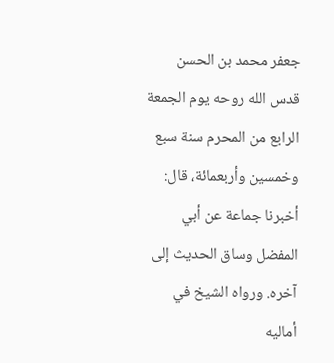جعفر محمد بن الحسن قدس الله روحه يوم الجمعة الرابع من المحرم سنة سبع وخمسين وأربعمائة، قال: أخبرنا جماعة عن أبي المفضل وساق الحديث إلى آخره. ورواه الشيخ في أماليه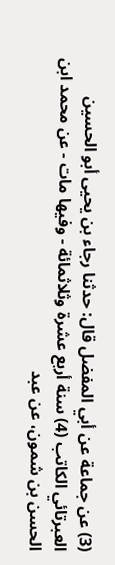(3) عن جماعة عن أبي المفضل قال: حدثنا رجاء بن يحيى أبو الحسين العبرتائي الكاتب (4) سنة أربع عشرة وثلاثمائة - وفيها مات - عن محمد ابن الحسن بن شمون، عن عبد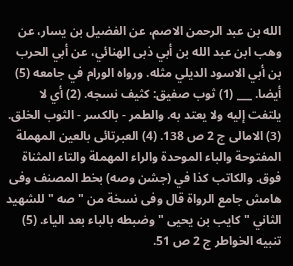الله بن عبد الرحمن الاصم، عن الفضيل بن يسار، عن وهب ابن عبد الله بن أبي ذبى الهنائي، عن أبي الحرب بن أبي الاسود الديلي مثله. ورواه الورام في جامعه (5) أيضا. ___ (1) ثوب صفيق: كثيف نسجه. (2) أي لا يلتفت إليه ولا يعتد به. والطمر - بالكسر - الثوب الخلق. (3) الامالى ج 2 ص 138. (4) العبرتائى بالعين المهملة المفتوحة والباء الموحدة والراء المهملة والتاء المثناة فوق. والكاتب كذا في (جشن وصه) بخط المصنف وفى هامش جامع الرواة قال وفى نسخة من " صه " للشهيد الثاني " كايب بن يحيى " وضبطه بالباء بعد الياء. (5) تنبيه الخواطر ج 2 ص 51.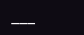___